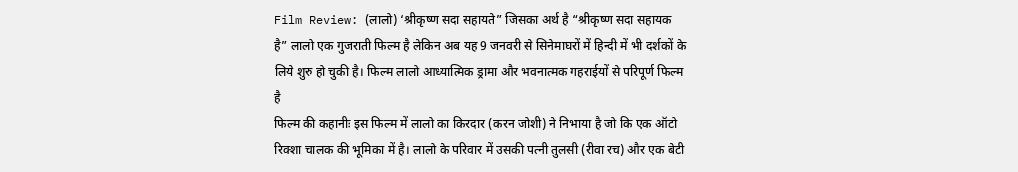Film Review: (लालो) ‘श्रीकृष्ण सदा सहायते” जिसका अर्थ है “श्रीकृष्ण सदा सहायक है” लालो एक गुजराती फिल्म है लेकिन अब यह 9 जनवरी से सिनेमाघरों में हिन्दी में भी दर्शकों के लिये शुरु हो चुकी है। फिल्म लालो आध्यात्मिक ड्रामा और भवनात्मक गहराईयों से परिपूर्ण फिल्म है
फिल्म की कहानीः इस फिल्म में लालो का किरदार (करन जोशी) ने निभाया है जो कि एक ऑटो रिक्शा चालक की भूमिका में है। लालो के परिवार में उसकी पत्नी तुलसी (रीवा रच) और एक बेटी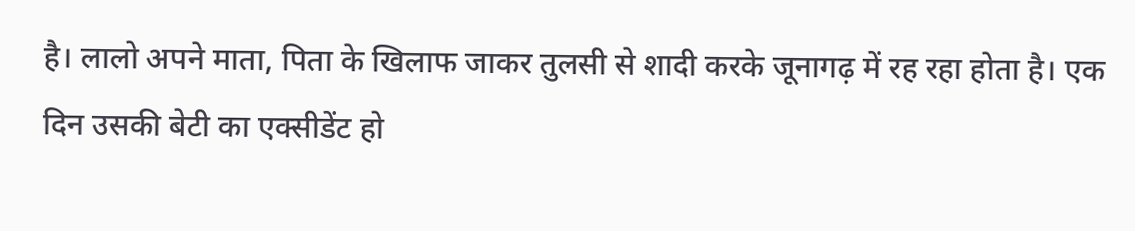है। लालो अपने माता, पिता के खिलाफ जाकर तुलसी से शादी करके जूनागढ़ में रह रहा होता है। एक दिन उसकी बेटी का एक्सीडेंट हो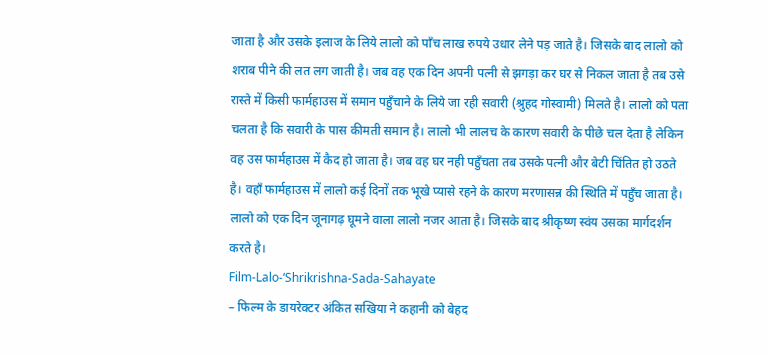जाता है और उसके इलाज के लिये लालो को पाँच लाख रुपये उधार लेने पड़ जाते है। जिसके बाद लालो को शराब पीने की लत लग जाती है। जब वह एक दिन अपनी पत्नी से झगड़ा कर घर से निकल जाता है तब उसे रास्ते में किसी फार्महाउस में समान पहुँचाने के लिये जा रही सवारी (श्रुहद गोस्वामी) मिलते है। लालो को पता चलता है कि सवारी के पास कीमती समान है। लालो भी लालच के कारण सवारी के पीछे चल देता है लेकिन वह उस फार्महाउस में कैद हो जाता है। जब वह घर नही पहुँचता तब उसके पत्नी और बेटी चिंतित हो उठते है। वहाँ फार्महाउस में लालो कई दिनों तक भूखे प्यासे रहने के कारण मरणासन्न की स्थिति में पहुँच जाता है। लालो को एक दिन जूनागढ़ घूमने वाला लालो नजर आता है। जिसके बाद श्रीकृष्ण स्वंय उसका मार्गदर्शन करते है।
Film-Lalo-‘Shrikrishna-Sada-Sahayate
– फिल्म के डायरेक्टर अंकित सखिया ने कहानी को बेहद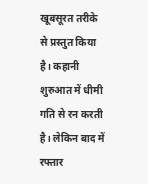खूबसूरत तरीके से प्रस्तुत किया है। कहानी शुरुआत में धीमी गति से रन करती है। लेकिन बाद में रफ्तार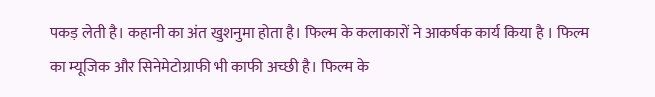पकड़ लेती है। कहानी का अंत खुशनुमा होता है। फिल्म के कलाकारों ने आकर्षक कार्य किया है । फिल्म का म्यूजिक और सिनेमेटोग्राफी भी काफी अच्छी है। फिल्म के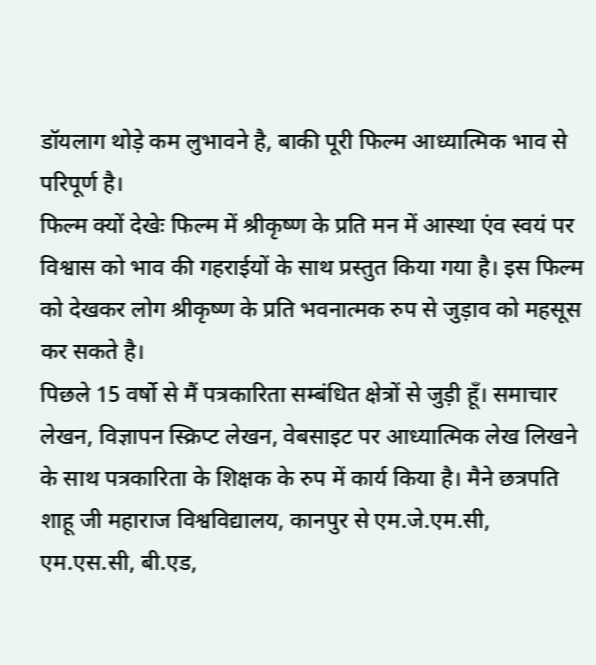डॉयलाग थोड़े कम लुभावने है, बाकी पूरी फिल्म आध्यात्मिक भाव से परिपूर्ण है।
फिल्म क्यों देखेः फिल्म में श्रीकृष्ण के प्रति मन में आस्था एंव स्वयं पर विश्वास को भाव की गहराईयों के साथ प्रस्तुत किया गया है। इस फिल्म को देखकर लोग श्रीकृष्ण के प्रति भवनात्मक रुप से जुड़ाव को महसूस कर सकते है।
पिछले 15 वर्षो से मैं पत्रकारिता सम्बंधित क्षेत्रों से जुड़ी हूँ। समाचार लेखन, विज्ञापन स्क्रिप्ट लेखन, वेबसाइट पर आध्यात्मिक लेख लिखने के साथ पत्रकारिता के शिक्षक के रुप में कार्य किया है। मैने छत्रपति शाहू जी महाराज विश्वविद्यालय, कानपुर से एम.जे.एम.सी, एम.एस.सी, बी.एड,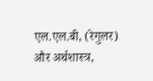एल.एल.बी, (रेगुलर) और अर्थशास्त्र,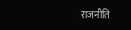राजनीति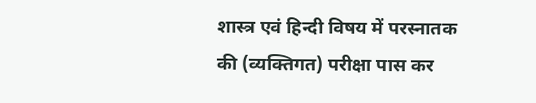शास्त्र एवं हिन्दी विषय में परस्नातक की (व्यक्तिगत) परीक्षा पास कर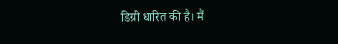डिग्री धारित की है। मैं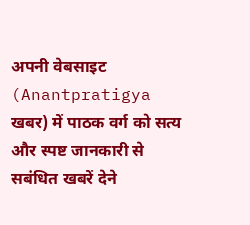अपनी वेबसाइट (Anantpratigya खबर) में पाठक वर्ग को सत्य और स्पष्ट जानकारी से सबंधित खबरें देने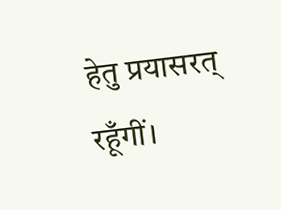हेतु प्रयासरत् रहूँगीं।